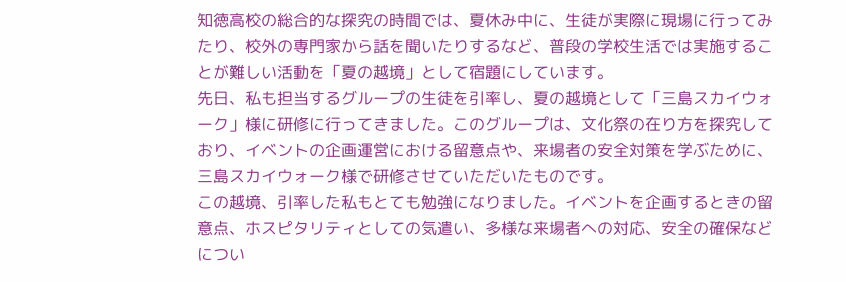知徳高校の総合的な探究の時間では、夏休み中に、生徒が実際に現場に行ってみたり、校外の専門家から話を聞いたりするなど、普段の学校生活では実施することが難しい活動を「夏の越境」として宿題にしています。
先日、私も担当するグループの生徒を引率し、夏の越境として「三島スカイウォーク」様に研修に行ってきました。このグループは、文化祭の在り方を探究しており、イベントの企画運営における留意点や、来場者の安全対策を学ぶために、三島スカイウォーク様で研修させていただいたものです。
この越境、引率した私もとても勉強になりました。イベントを企画するときの留意点、ホスピタリティとしての気遣い、多様な来場者への対応、安全の確保などについ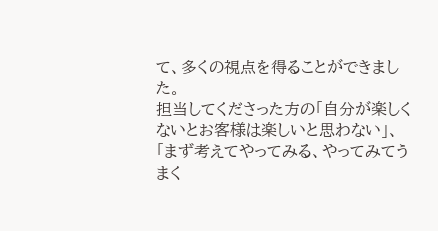て、多くの視点を得ることができました。
担当してくださった方の「自分が楽しくないとお客様は楽しいと思わない」、「まず考えてやってみる、やってみてうまく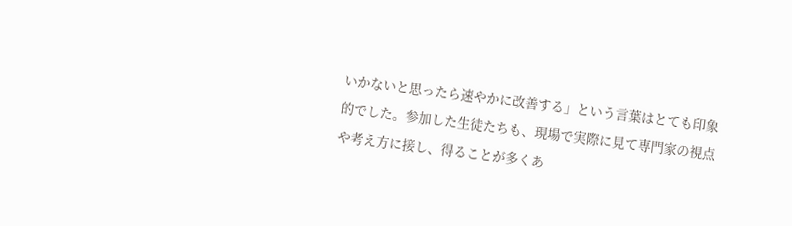いかないと思ったら速やかに改善する」という言葉はとても印象的でした。参加した生徒たちも、現場で実際に見て専門家の視点や考え方に接し、得ることが多くあ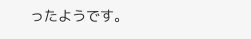ったようです。